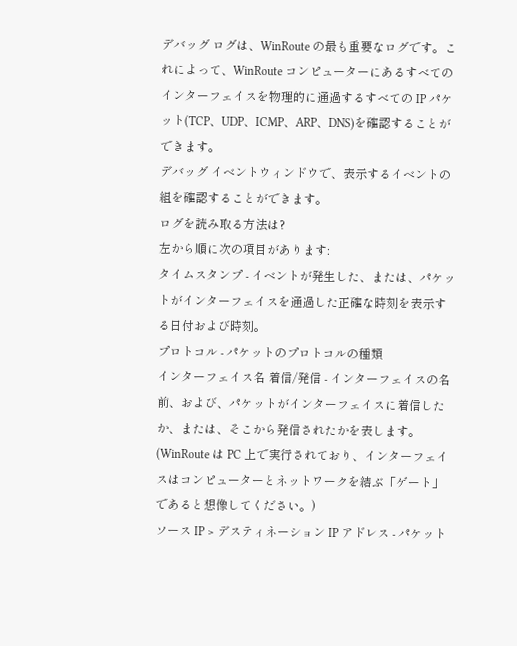デバッグ ログは、WinRoute の最も重要なログです。これによって、WinRoute コンピューターにあるすべてのインターフェイスを物理的に通過するすべての IP パケット(TCP、UDP、ICMP、ARP、DNS)を確認することができます。
デバッグ イベントウィンドウで、表示するイベントの組を確認することができます。
ログを読み取る方法は?
左から順に次の項目があります:
タイムスタンプ - イベントが発生した、または、パケットがインターフェイスを通過した正確な時刻を表示する日付および時刻。
プロトコル - パケットのプロトコルの種類
インターフェイス名 着信/発信 - インターフェイスの名前、および、パケットがインターフェイスに着信したか、または、そこから発信されたかを表します。(WinRoute は PC 上で実行されており、インターフェイスはコンピューターとネットワークを結ぶ「ゲート」であると想像してください。)
ソース IP > デスティネーション IP アドレス - パケット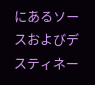にあるソースおよびデスティネー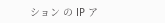ション の IP ア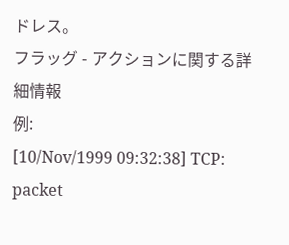ドレス。
フラッグ - アクションに関する詳細情報
例:
[10/Nov/1999 09:32:38] TCP: packet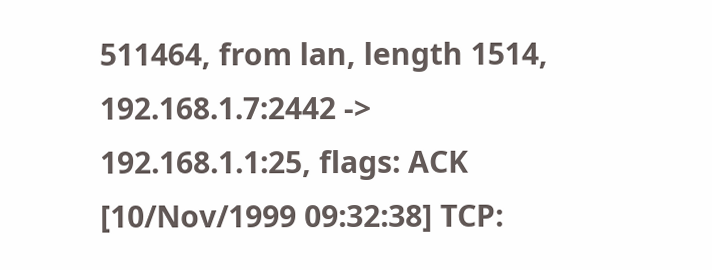511464, from lan, length 1514, 192.168.1.7:2442 -> 192.168.1.1:25, flags: ACK
[10/Nov/1999 09:32:38] TCP: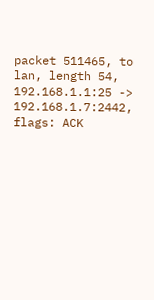packet 511465, to lan, length 54, 192.168.1.1:25 -> 192.168.1.7:2442, flags: ACK